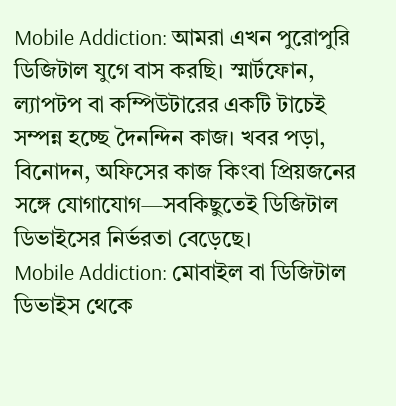Mobile Addiction: আমরা এখন পুরোপুরি ডিজিটাল যুগে বাস করছি। স্মার্টফোন, ল্যাপটপ বা কম্পিউটারের একটি টাচেই সম্পন্ন হচ্ছে দৈনন্দিন কাজ। খবর পড়া, বিনোদন, অফিসের কাজ কিংবা প্রিয়জনের সঙ্গে যোগাযোগ—সবকিছুতেই ডিজিটাল ডিভাইসের নির্ভরতা বেড়েছে।
Mobile Addiction: মোবাইল বা ডিজিটাল ডিভাইস থেকে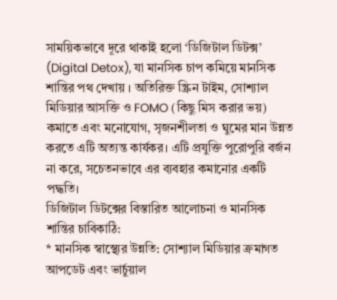সাময়িকভাবে দূরে থাকাই হলো ‘ডিজিটাল ডিটক্স’ (Digital Detox), যা মানসিক চাপ কমিয়ে মানসিক শান্তির পথ দেখায় । অতিরিক্ত স্ক্রিন টাইম, সোশ্যাল মিডিয়ার আসক্তি ও FOMO (কিছু মিস করার ভয়) কমাতে এবং মনোযোগ, সৃজনশীলতা ও ঘুমের মান উন্নত করতে এটি অত্যন্ত কার্যকর। এটি প্রযুক্তি পুরোপুরি বর্জন না করে, সচেতনভাবে এর ব্যবহার কমানোর একটি পদ্ধতি।
ডিজিটাল ডিটক্সের বিস্তারিত আলোচনা ও মানসিক শান্তির চাবিকাঠি:
* মানসিক স্বাস্থ্যের উন্নতি: সোশ্যাল মিডিয়ার ক্রমাগত আপডেট এবং ভার্চুয়াল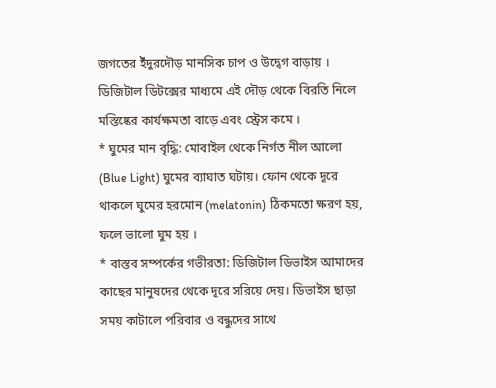জগতের ইঁদুরদৌড় মানসিক চাপ ও উদ্বেগ বাড়ায় । ডিজিটাল ডিটক্সের মাধ্যমে এই দৌড় থেকে বিরতি নিলে মস্তিষ্কের কার্যক্ষমতা বাড়ে এবং স্ট্রেস কমে ।
* ঘুমের মান বৃদ্ধি: মোবাইল থেকে নির্গত নীল আলো (Blue Light) ঘুমের ব্যাঘাত ঘটায়। ফোন থেকে দূরে থাকলে ঘুমের হরমোন (melatonin) ঠিকমতো ক্ষরণ হয়, ফলে ভালো ঘুম হয় ।
* বাস্তব সম্পর্কের গভীরতা: ডিজিটাল ডিভাইস আমাদের কাছের মানুষদের থেকে দূরে সরিয়ে দেয়। ডিভাইস ছাড়া সময় কাটালে পরিবার ও বন্ধুদের সাথে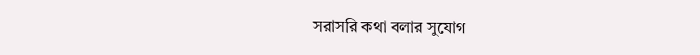সরাসরি কথা বলার সুযোগ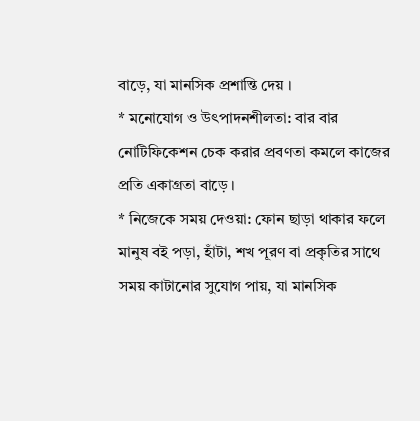বাড়ে, যা মানসিক প্রশান্তি দেয় ।
* মনোযোগ ও উৎপাদনশীলতা: বার বার নোটিফিকেশন চেক করার প্রবণতা কমলে কাজের প্রতি একাগ্রতা বাড়ে ।
* নিজেকে সময় দেওয়া: ফোন ছাড়া থাকার ফলে মানুষ বই পড়া, হাঁটা, শখ পূরণ বা প্রকৃতির সাথে সময় কাটানোর সুযোগ পায়, যা মানসিক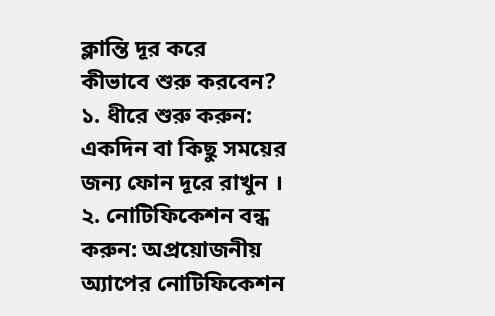ক্লান্তি দূর করে
কীভাবে শুরু করবেন?
১. ধীরে শুরু করুন: একদিন বা কিছু সময়ের জন্য ফোন দূরে রাখুন । ২. নোটিফিকেশন বন্ধ করুন: অপ্রয়োজনীয় অ্যাপের নোটিফিকেশন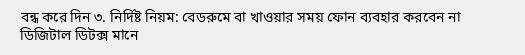বন্ধ করে দিন ৩. নির্দিষ্ট নিয়ম: বেডরুমে বা খাওয়ার সময় ফোন ব্যবহার করবেন না
ডিজিটাল ডিটক্স মানে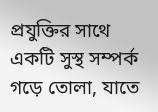প্রযুক্তির সাথে একটি সুস্থ সম্পর্ক গড়ে তোলা, যাতে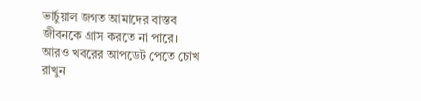ভার্চুয়াল জগত আমাদের বাস্তব জীবনকে গ্রাস করতে না পারে।
আরও খবরের আপডেট পেতে চোখ রাখুন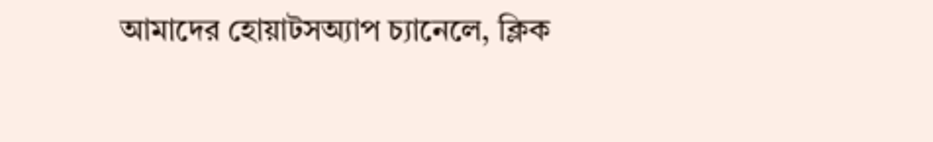আমাদের হোয়াটসঅ্যাপ চ্যানেলে, ক্লিক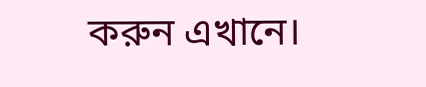করুন এখানে।